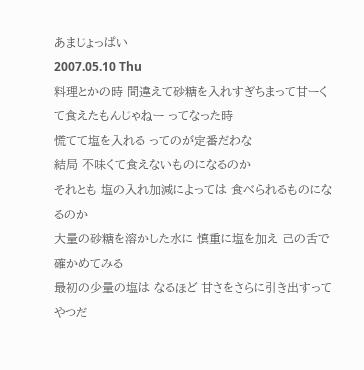あまじょっぱい
2007.05.10 Thu
料理とかの時 間違えて砂糖を入れすぎちまって甘ーくて食えたもんじゃねー ってなった時
慌てて塩を入れる ってのが定番だわな
結局 不味くて食えないものになるのか
それとも 塩の入れ加減によっては 食べられるものになるのか
大量の砂糖を溶かした水に 慎重に塩を加え 己の舌で確かめてみる
最初の少量の塩は なるほど 甘さをさらに引き出すってやつだ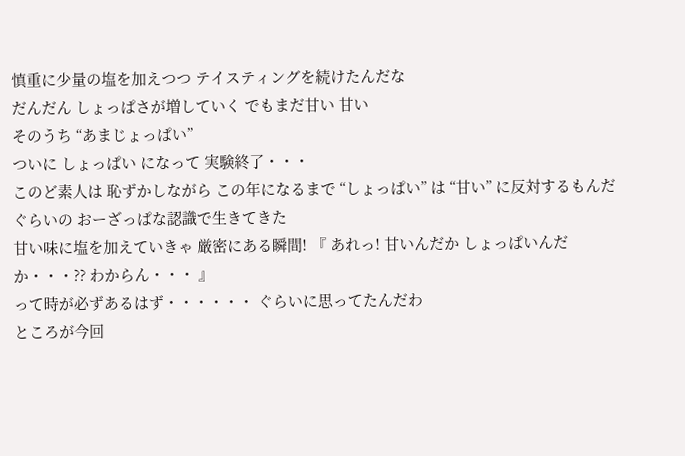慎重に少量の塩を加えつつ テイスティングを続けたんだな
だんだん しょっぱさが増していく でもまだ甘い 甘い
そのうち “あまじょっぱい”
ついに しょっぱい になって 実験終了・・・
このど素人は 恥ずかしながら この年になるまで “しょっぱい” は “甘い” に反対するもんだ ぐらいの おーざっぱな認識で生きてきた
甘い味に塩を加えていきゃ 厳密にある瞬間! 『 あれっ! 甘いんだか しょっぱいんだか・・・?? わからん・・・ 』
って時が必ずあるはず・・・・・・ ぐらいに思ってたんだわ
ところが今回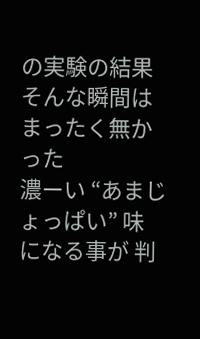の実験の結果 そんな瞬間はまったく無かった
濃ーい “あまじょっぱい” 味 になる事が 判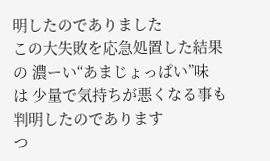明したのでありました
この大失敗を応急処置した結果の 濃ーい“あまじょっぱい”味 は 少量で気持ちが悪くなる事も判明したのであります
つ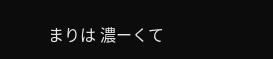まりは 濃ーくて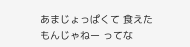あまじょっぱくて 食えたもんじゃねー ってな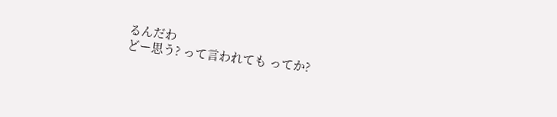るんだわ
どー思う? って言われても ってか?